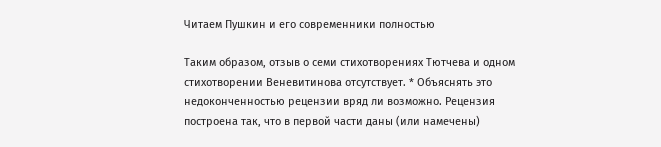Читаем Пушкин и его современники полностью

Таким образом, отзыв о семи стихотворениях Тютчева и одном стихотворении Веневитинова отсутствует. * Объяснять это недоконченностью рецензии вряд ли возможно. Рецензия построена так, что в первой части даны (или намечены)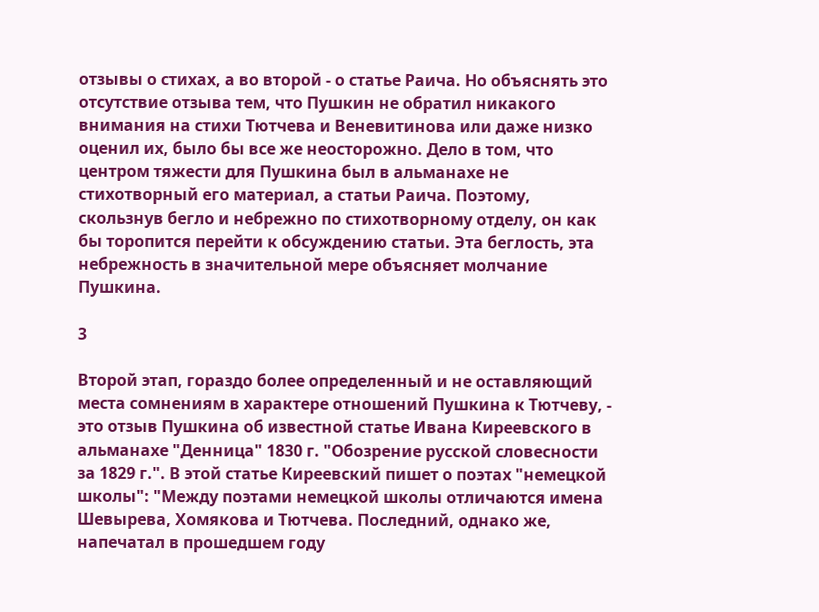отзывы о стихах, а во второй - о статье Раича. Но объяснять это отсутствие отзыва тем, что Пушкин не обратил никакого внимания на стихи Тютчева и Веневитинова или даже низко оценил их, было бы все же неосторожно. Дело в том, что центром тяжести для Пушкина был в альманахе не стихотворный его материал, а статьи Раича. Поэтому, скользнув бегло и небрежно по стихотворному отделу, он как бы торопится перейти к обсуждению статьи. Эта беглость, эта небрежность в значительной мере объясняет молчание Пушкина.

3

Второй этап, гораздо более определенный и не оставляющий места сомнениям в характере отношений Пушкина к Тютчеву, - это отзыв Пушкина об известной статье Ивана Киреевского в альманахе "Денница" 1830 г. "Обозрение русской словесности за 1829 г.". В этой статье Киреевский пишет о поэтах "немецкой школы": "Между поэтами немецкой школы отличаются имена Шевырева, Хомякова и Тютчева. Последний, однако же, напечатал в прошедшем году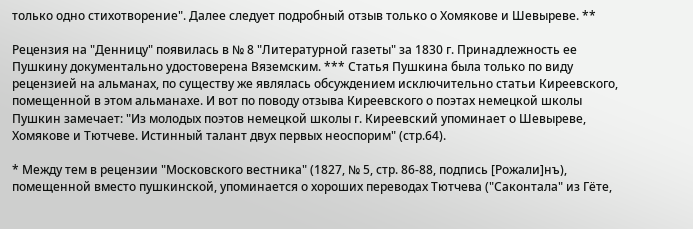только одно стихотворение". Далее следует подробный отзыв только о Хомякове и Шевыреве. **

Рецензия на "Денницу" появилась в № 8 "Литературной газеты" за 1830 г. Принадлежность ее Пушкину документально удостоверена Вяземским. *** Статья Пушкина была только по виду рецензией на альманах, по существу же являлась обсуждением исключительно статьи Киреевского, помещенной в этом альманахе. И вот по поводу отзыва Киреевского о поэтах немецкой школы Пушкин замечает: "Из молодых поэтов немецкой школы г. Киреевский упоминает о Шевыреве, Хомякове и Тютчеве. Истинный талант двух первых неоспорим" (стр.64).

* Между тем в рецензии "Московского вестника" (1827, № 5, стр. 86-88, подпись [Рожали]нъ), помещенной вместо пушкинской, упоминается о хороших переводах Тютчева ("Саконтала" из Гёте,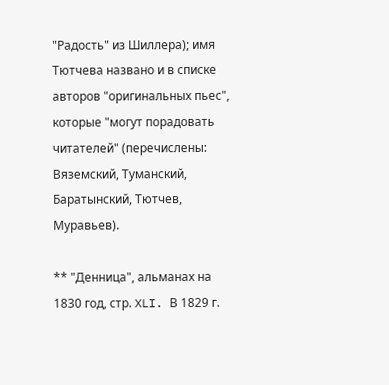"Радость" из Шиллера); имя Тютчева названо и в списке авторов "оригинальных пьес", которые "могут порадовать читателей" (перечислены: Вяземский, Туманский, Баратынский, Тютчев, Муравьев).

** "Денница", альманах на 1830 год, стр. XLI. В 1829 г.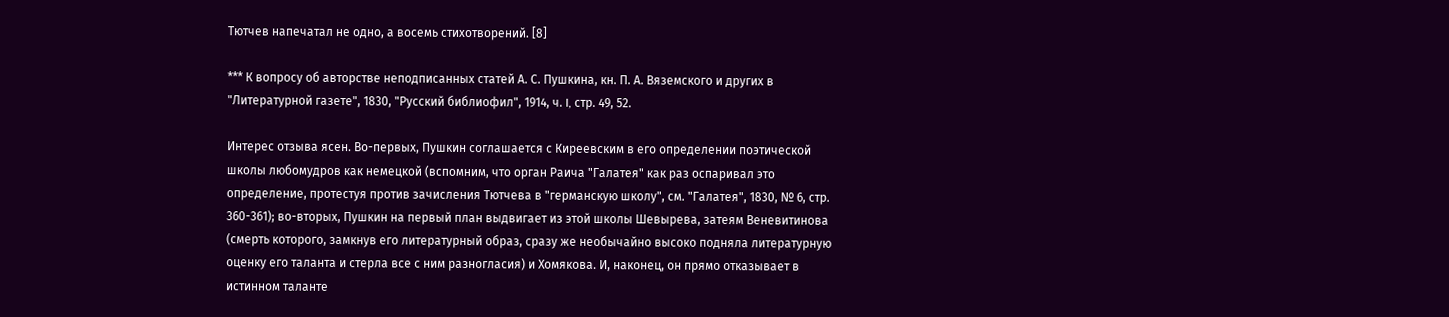Тютчев напечатал не одно, а восемь стихотворений. [8]

*** К вопросу об авторстве неподписанных статей А. С. Пушкина, кн. П. А. Вяземского и других в "Литературной газете", 1830, "Русский библиофил", 1914, ч. I, стр. 49, 52.

Интерес отзыва ясен. Вo-первых, Пушкин соглашается с Киреевским в его определении поэтической школы любомудров как немецкой (вспомним, что орган Раича "Галатея" как раз оспаривал это определение, протестуя против зачисления Тютчева в "германскую школу", см. "Галатея", 1830, № 6, стр. 360-361); во-вторых, Пушкин на первый план выдвигает из этой школы Шевырева, затеям Веневитинова (смерть которого, замкнув его литературный образ, сразу же необычайно высоко подняла литературную оценку его таланта и стерла все с ним разногласия) и Хомякова. И, наконец, он прямо отказывает в истинном таланте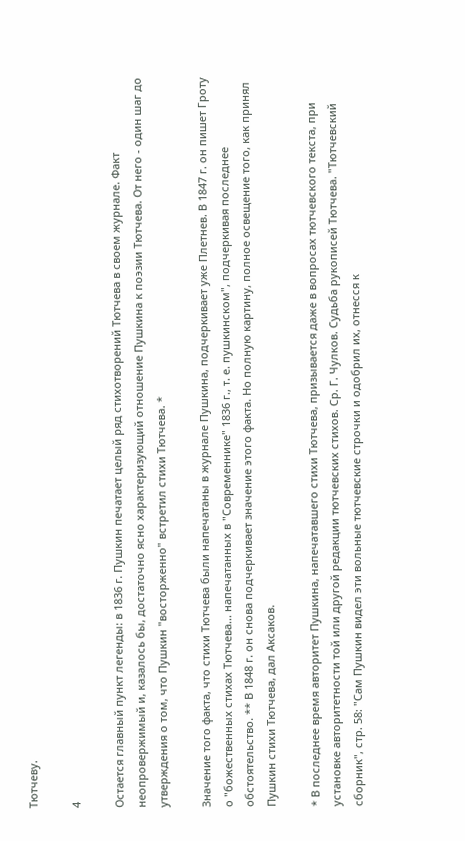Тютчеву.

4

Остается главный пункт легенды: в 1836 г. Пушкин печатает целый ряд стихотворений Тютчева в своем журнале. Факт неопровержимый и, казалось бы, достаточно ясно характеризующий отношение Пушкина к поэзии Тютчева. От него - один шаг до утверждения о том, что Пушкин "восторженно" встретил стихи Тютчева. *

Значение того факта, что стихи Тютчева были напечатаны в журнале Пушкина, подчеркивает уже Плетнев. В 1847 г. он пишет Гроту о "божественных стихах Тютчева... напечатанных в "Современнике" 1836 г., т. е. пушкинском", подчеркивая последнее обстоятельство. ** В 1848 г. он снова подчеркивает значение этого факта. Но полную картину, полное освещение того, как принял Пушкин стихи Тютчева, дал Аксаков.

* В последнее время авторитет Пушкина, напечатавшего стихи Тютчева, призывается даже в вопросах тютчевского текста, при установке авторитетности той или другой редакции тютчевских стихов. Ср. Г. Чулков. Судьба рукописей Тютчева. "Тютчевский сборник", стр. 58: "Сам Пушкин видел эти вольные тютчевские строчки и одобрил их, отнесся к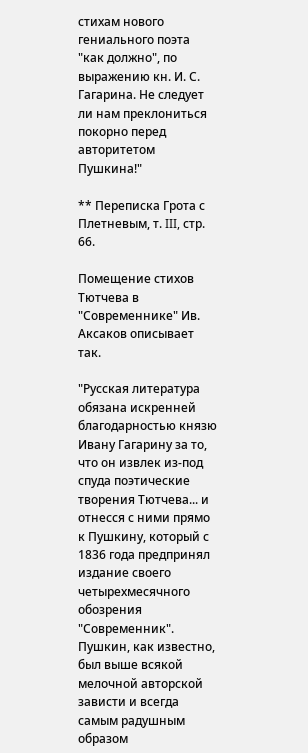стихам нового гениального поэта "как должно", по выражению кн. И. С. Гагарина. Не следует ли нам преклониться покорно перед авторитетом Пушкина!"

** Переписка Грота с Плетневым, т. III, стр. 66.

Помещение стихов Тютчева в "Современнике" Ив. Аксаков описывает так.

"Русская литература обязана искренней благодарностью князю Ивану Гагарину за то, что он извлек из-под спуда поэтические творения Тютчева... и отнесся с ними прямо к Пушкину, который с 1836 года предпринял издание своего четырехмесячного обозрения "Современник". Пушкин, как известно, был выше всякой мелочной авторской зависти и всегда самым радушным образом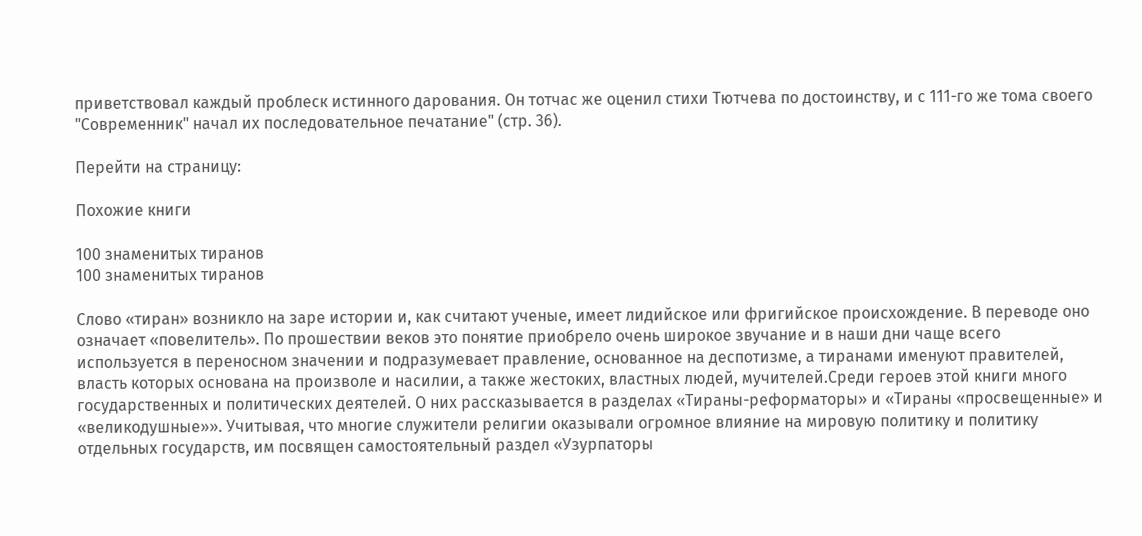приветствовал каждый проблеск истинного дарования. Он тотчас же оценил стихи Тютчева по достоинству, и с 111-го же тома своего "Современник" начал их последовательное печатание" (стр. 36).

Перейти на страницу:

Похожие книги

100 знаменитых тиранов
100 знаменитых тиранов

Слово «тиран» возникло на заре истории и, как считают ученые, имеет лидийское или фригийское происхождение. В переводе оно означает «повелитель». По прошествии веков это понятие приобрело очень широкое звучание и в наши дни чаще всего используется в переносном значении и подразумевает правление, основанное на деспотизме, а тиранами именуют правителей, власть которых основана на произволе и насилии, а также жестоких, властных людей, мучителей.Среди героев этой книги много государственных и политических деятелей. О них рассказывается в разделах «Тираны-реформаторы» и «Тираны «просвещенные» и «великодушные»». Учитывая, что многие служители религии оказывали огромное влияние на мировую политику и политику отдельных государств, им посвящен самостоятельный раздел «Узурпаторы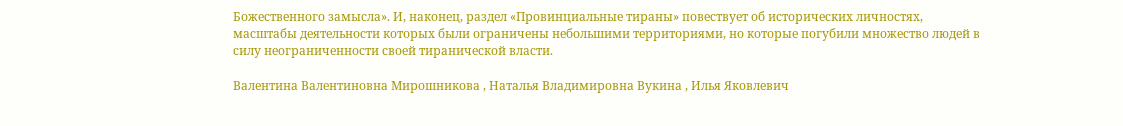Божественного замысла». И, наконец, раздел «Провинциальные тираны» повествует об исторических личностях, масштабы деятельности которых были ограничены небольшими территориями, но которые погубили множество людей в силу неограниченности своей тиранической власти.

Валентина Валентиновна Мирошникова , Наталья Владимировна Вукина , Илья Яковлевич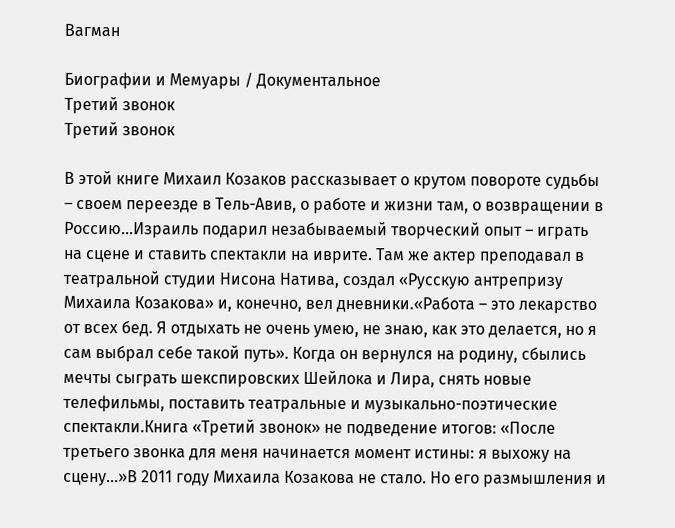Вагман

Биографии и Мемуары / Документальное
Третий звонок
Третий звонок

В этой книге Михаил Козаков рассказывает о крутом повороте судьбы – своем переезде в Тель-Авив, о работе и жизни там, о возвращении в Россию…Израиль подарил незабываемый творческий опыт – играть на сцене и ставить спектакли на иврите. Там же актер преподавал в театральной студии Нисона Натива, создал «Русскую антрепризу Михаила Козакова» и, конечно, вел дневники.«Работа – это лекарство от всех бед. Я отдыхать не очень умею, не знаю, как это делается, но я сам выбрал себе такой путь». Когда он вернулся на родину, сбылись мечты сыграть шекспировских Шейлока и Лира, снять новые телефильмы, поставить театральные и музыкально-поэтические спектакли.Книга «Третий звонок» не подведение итогов: «После третьего звонка для меня начинается момент истины: я выхожу на сцену…»В 2011 году Михаила Козакова не стало. Но его размышления и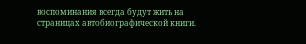воспоминания всегда будут жить на страницах автобиографической книги.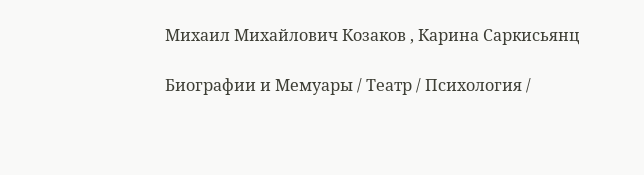Михаил Михайлович Козаков , Карина Саркисьянц

Биографии и Мемуары / Театр / Психология /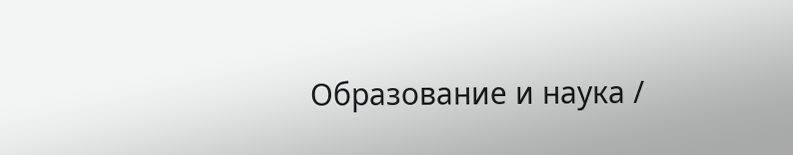Образование и наука /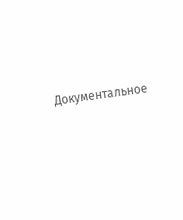Документальное